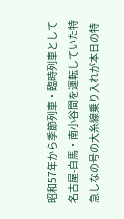昭和57年から季節列車・臨時列車として名古屋-白馬・南小谷間を運転していた特急しなの号の大糸線乗り入れが本日の特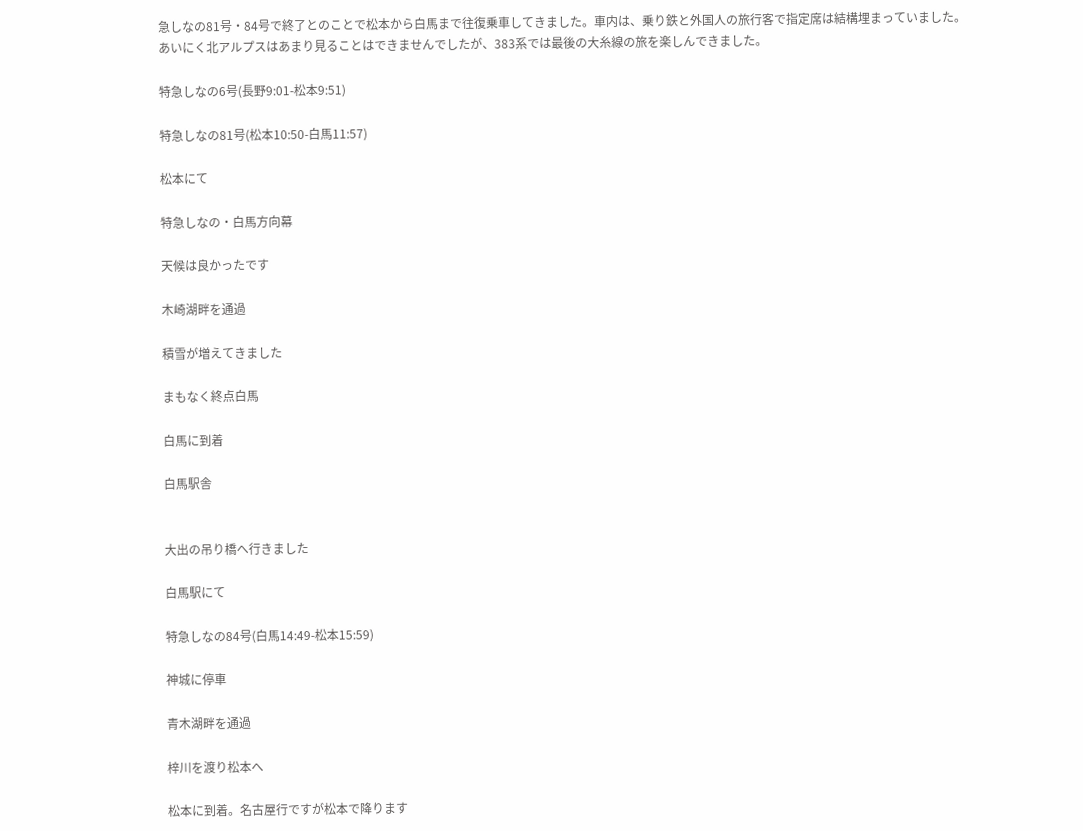急しなの81号・84号で終了とのことで松本から白馬まで往復乗車してきました。車内は、乗り鉄と外国人の旅行客で指定席は結構埋まっていました。
あいにく北アルプスはあまり見ることはできませんでしたが、383系では最後の大糸線の旅を楽しんできました。

特急しなの6号(長野9:01-松本9:51)

特急しなの81号(松本10:50-白馬11:57)

松本にて

特急しなの・白馬方向幕

天候は良かったです

木崎湖畔を通過

積雪が増えてきました

まもなく終点白馬

白馬に到着

白馬駅舎


大出の吊り橋へ行きました

白馬駅にて

特急しなの84号(白馬14:49-松本15:59)

神城に停車

青木湖畔を通過

梓川を渡り松本へ

松本に到着。名古屋行ですが松本で降ります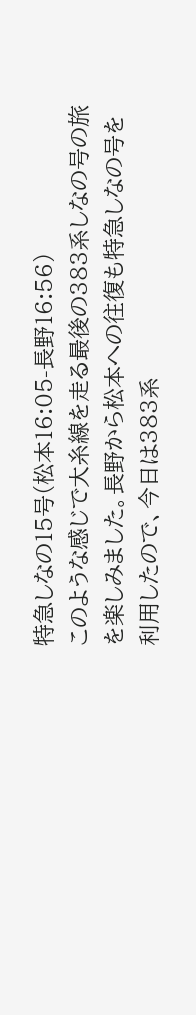特急しなの15号(松本16:05-長野16:56)
このような感じで大糸線を走る最後の383系しなの号の旅を楽しみました。長野から松本への往復も特急しなの号を利用したので、今日は383系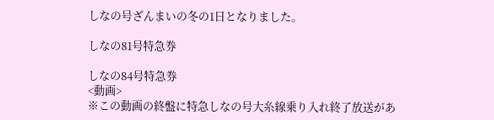しなの号ざんまいの冬の1日となりました。

しなの81号特急券

しなの84号特急券
<動画>
※この動画の終盤に特急しなの号大糸線乗り入れ終了放送があ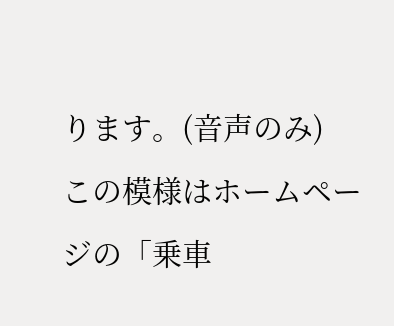ります。(音声のみ)
この模様はホームページの「乗車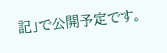記」で公開予定です。